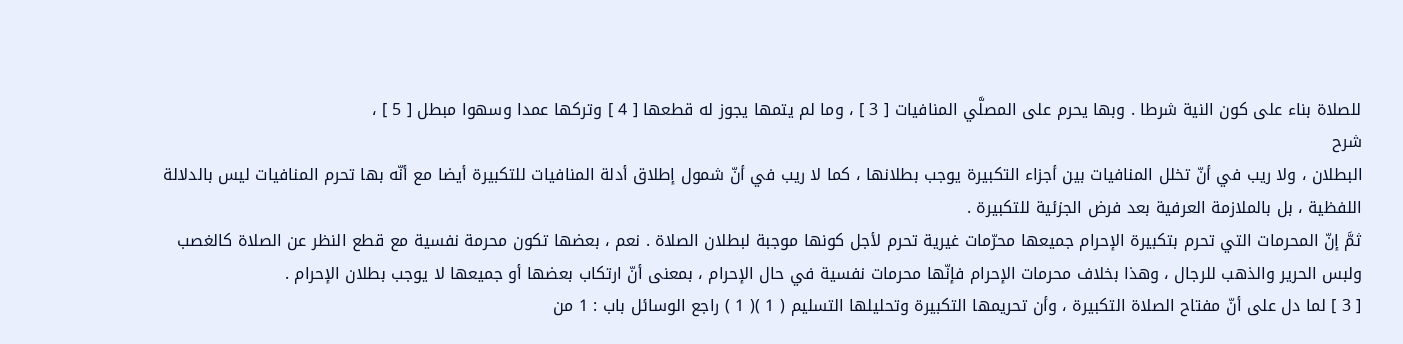للصلاة بناء على كون النية شرطا . وبها يحرم على المصلَّي المنافيات [ 3 ] ، وما لم يتمها يجوز له قطعها [ 4 ] وتركها عمدا وسهوا مبطل [ 5 ] ،
شرح
البطلان ، ولا ريب في أنّ تخلل المنافيات بين أجزاء التكبيرة يوجب بطلانها ، كما لا ريب في أنّ شمول إطلاق أدلة المنافيات للتكبيرة أيضا مع أنّه بها تحرم المنافيات ليس بالدلالة اللفظية ، بل بالملازمة العرفية بعد فرض الجزئية للتكبيرة .
ثمَّ إنّ المحرمات التي تحرم بتكبيرة الإحرام جميعها محرّمات غيرية تحرم لأجل كونها موجبة لبطلان الصلاة . نعم ، بعضها تكون محرمة نفسية مع قطع النظر عن الصلاة كالغصب ولبس الحرير والذهب للرجال ، وهذا بخلاف محرمات الإحرام فإنّها محرمات نفسية في حال الإحرام ، بمعنى أنّ ارتكاب بعضها أو جميعها لا يوجب بطلان الإحرام .
[ 3 ] لما دل على أنّ مفتاح الصلاة التكبيرة ، وأن تحريمها التكبيرة وتحليلها التسليم ( 1 )( 1 ) راجع الوسائل باب : 1 من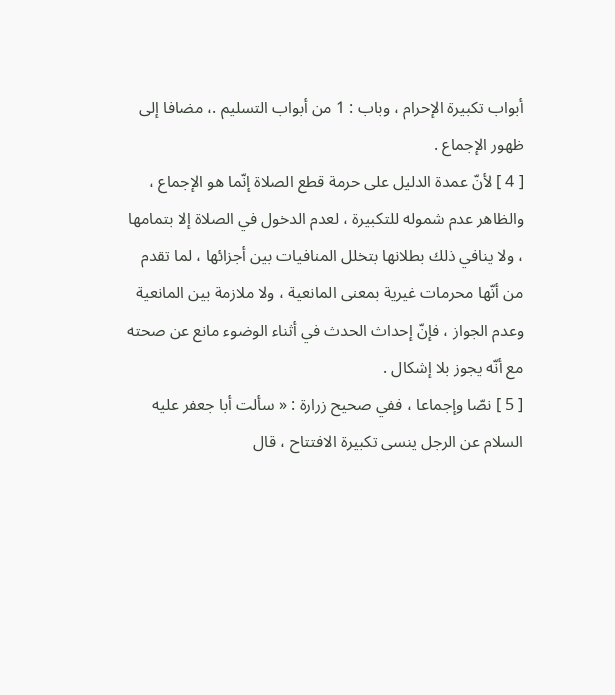أبواب تكبيرة الإحرام ، وباب : 1 من أبواب التسليم .، مضافا إلى ظهور الإجماع .
[ 4 ] لأنّ عمدة الدليل على حرمة قطع الصلاة إنّما هو الإجماع ، والظاهر عدم شموله للتكبيرة ، لعدم الدخول في الصلاة إلا بتمامها ، ولا ينافي ذلك بطلانها بتخلل المنافيات بين أجزائها ، لما تقدم من أنّها محرمات غيرية بمعنى المانعية ، ولا ملازمة بين المانعية وعدم الجواز ، فإنّ إحداث الحدث في أثناء الوضوء مانع عن صحته مع أنّه يجوز بلا إشكال .
[ 5 ] نصّا وإجماعا ، ففي صحيح زرارة : « سألت أبا جعفر عليه السلام عن الرجل ينسى تكبيرة الافتتاح ، قال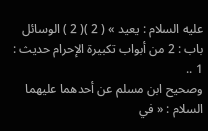عليه السلام : يعيد » ( 2 )( 2 ) الوسائل باب : 2 من أبواب تكبيرة الإحرام حديث : 1 ..
وصحيح ابن مسلم عن أحدهما عليهما السلام : « في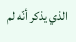الذي يذكر أنّه لم